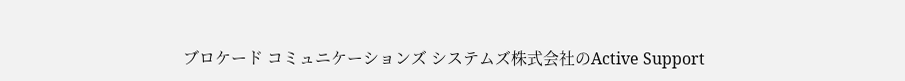ブロケード コミュニケーションズ システムズ株式会社のActive Support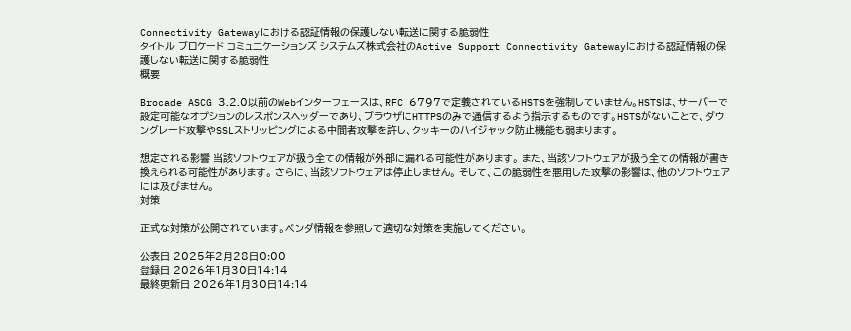Connectivity Gatewayにおける認証情報の保護しない転送に関する脆弱性
タイトル ブロケード コミュニケーションズ システムズ株式会社のActive Support Connectivity Gatewayにおける認証情報の保護しない転送に関する脆弱性
概要

Brocade ASCG 3.2.0以前のWebインターフェースは、RFC 6797で定義されているHSTSを強制していません。HSTSは、サーバーで設定可能なオプションのレスポンスヘッダーであり、ブラウザにHTTPSのみで通信するよう指示するものです。HSTSがないことで、ダウングレード攻撃やSSLストリッピングによる中間者攻撃を許し、クッキーのハイジャック防止機能も弱まります。

想定される影響 当該ソフトウェアが扱う全ての情報が外部に漏れる可能性があります。 また、当該ソフトウェアが扱う全ての情報が書き換えられる可能性があります。 さらに、当該ソフトウェアは停止しません。 そして、この脆弱性を悪用した攻撃の影響は、他のソフトウェアには及びません。
対策

正式な対策が公開されています。ベンダ情報を参照して適切な対策を実施してください。

公表日 2025年2月28日0:00
登録日 2026年1月30日14:14
最終更新日 2026年1月30日14:14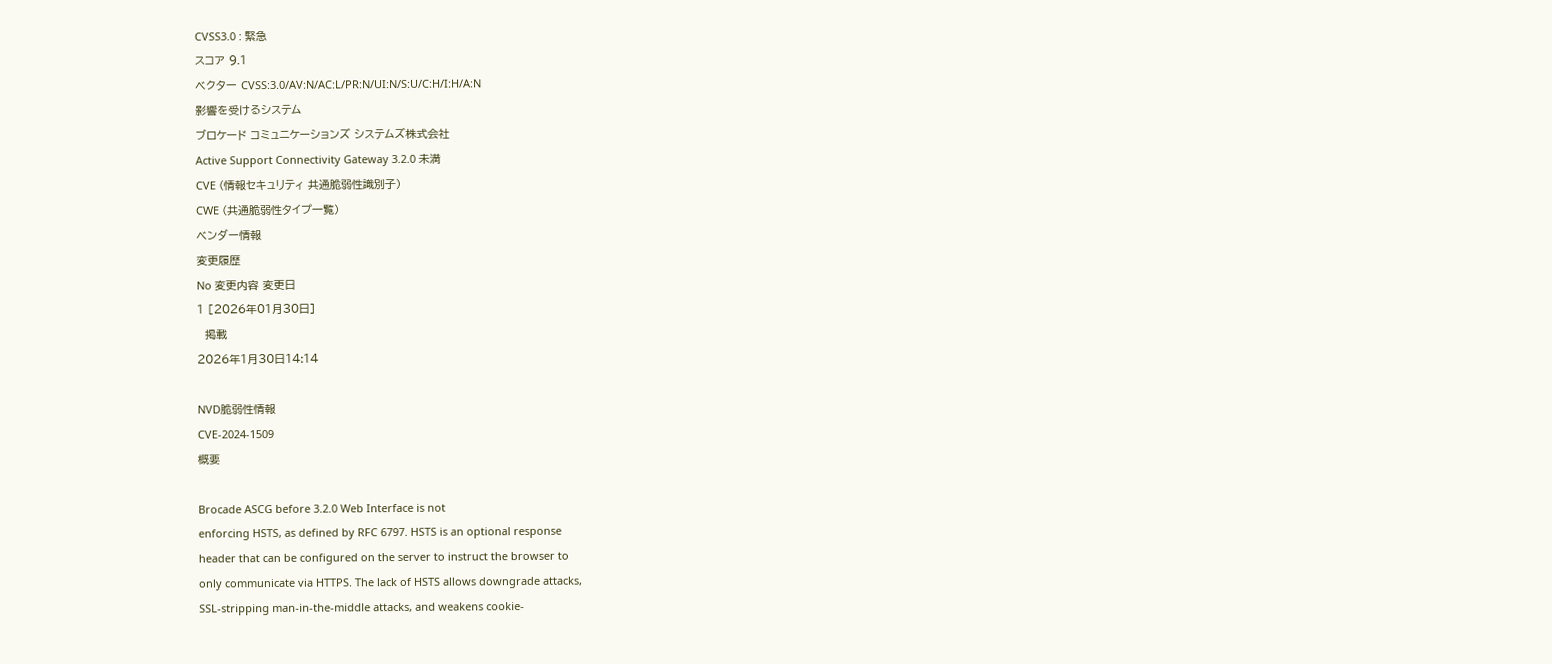CVSS3.0 : 緊急
スコア 9.1
ベクター CVSS:3.0/AV:N/AC:L/PR:N/UI:N/S:U/C:H/I:H/A:N
影響を受けるシステム
ブロケード コミュニケーションズ システムズ株式会社
Active Support Connectivity Gateway 3.2.0 未満
CVE (情報セキュリティ 共通脆弱性識別子)
CWE (共通脆弱性タイプ一覧)
ベンダー情報
変更履歴
No 変更内容 変更日
1 [2026年01月30日]
  掲載
2026年1月30日14:14

NVD脆弱性情報
CVE-2024-1509
概要

Brocade ASCG before 3.2.0 Web Interface is not
enforcing HSTS, as defined by RFC 6797. HSTS is an optional response
header that can be configured on the server to instruct the browser to
only communicate via HTTPS. The lack of HSTS allows downgrade attacks,
SSL-stripping man-in-the-middle attacks, and weakens cookie-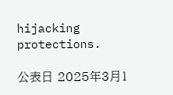hijacking
protections.

公表日 2025年3月1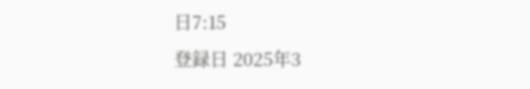日7:15
登録日 2025年3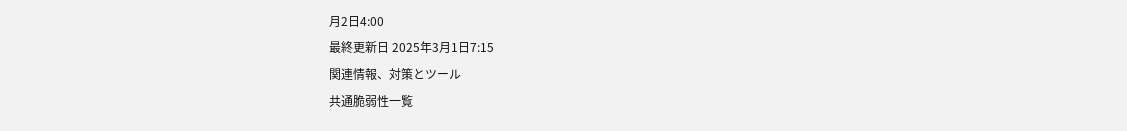月2日4:00
最終更新日 2025年3月1日7:15
関連情報、対策とツール
共通脆弱性一覧